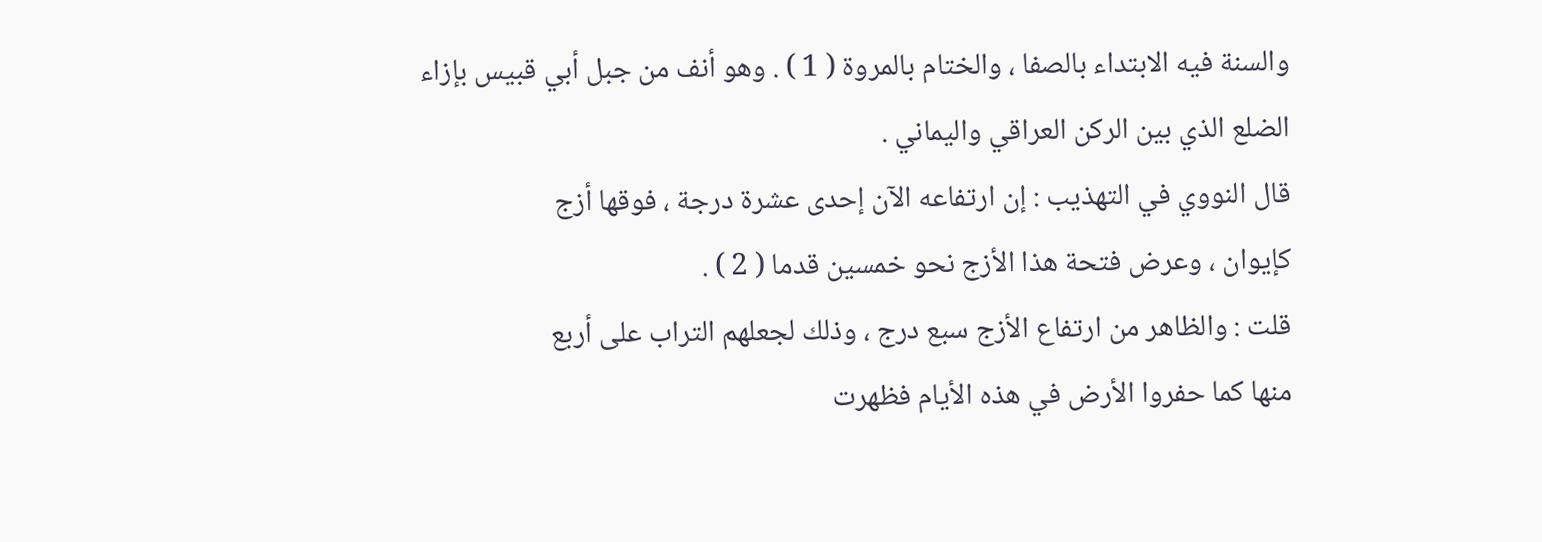والسنة فيه الابتداء بالصفا ، والختام بالمروة ( 1 ) . وهو أنف من جبل أبي قبيس بإزاء
الضلع الذي بين الركن العراقي واليماني .
قال النووي في التهذيب : إن ارتفاعه الآن إحدى عشرة درجة ، فوقها أزج
كإيوان ، وعرض فتحة هذا الأزج نحو خمسين قدما ( 2 ) .
قلت : والظاهر من ارتفاع الأزج سبع درج ، وذلك لجعلهم التراب على أربع
منها كما حفروا الأرض في هذه الأيام فظهرت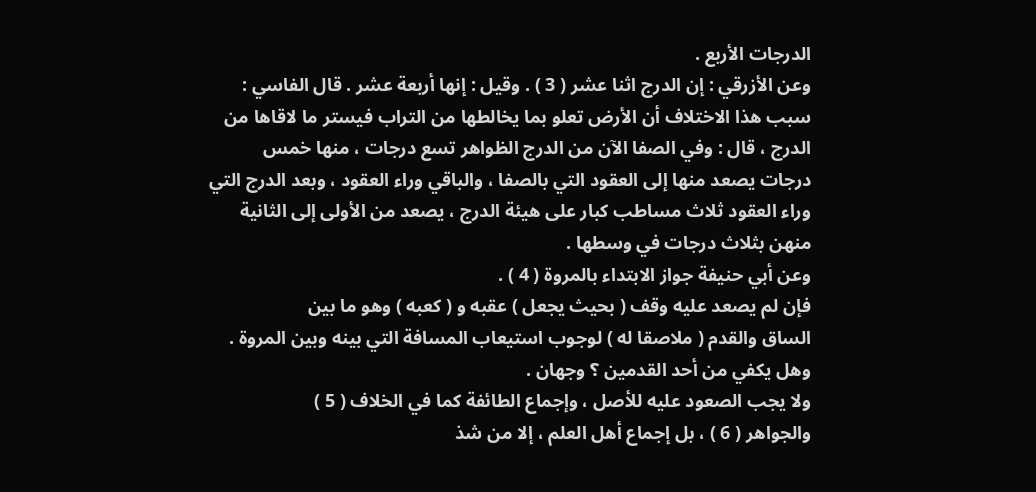الدرجات الأربع .
وعن الأزرقي : إن الدرج اثنا عشر ( 3 ) . وقيل : إنها أربعة عشر . قال الفاسي :
سبب هذا الاختلاف أن الأرض تعلو بما يخالطها من التراب فيستر ما لاقاها من
الدرج ، قال : وفي الصفا الآن من الدرج الظواهر تسع درجات ، منها خمس
درجات يصعد منها إلى العقود التي بالصفا ، والباقي وراء العقود ، وبعد الدرج التي
وراء العقود ثلاث مساطب كبار على هيئة الدرج ، يصعد من الأولى إلى الثانية
منهن بثلاث درجات في وسطها .
وعن أبي حنيفة جواز الابتداء بالمروة ( 4 ) .
فإن لم يصعد عليه وقف ( بحيث يجعل ) عقبه و ( كعبه ) وهو ما بين
الساق والقدم ( ملاصقا له ) لوجوب استيعاب المسافة التي بينه وبين المروة .
وهل يكفي من أحد القدمين ؟ وجهان .
ولا يجب الصعود عليه للأصل ، وإجماع الطائفة كما في الخلاف ( 5 )
والجواهر ( 6 ) ، بل إجماع أهل العلم ، إلا من شذ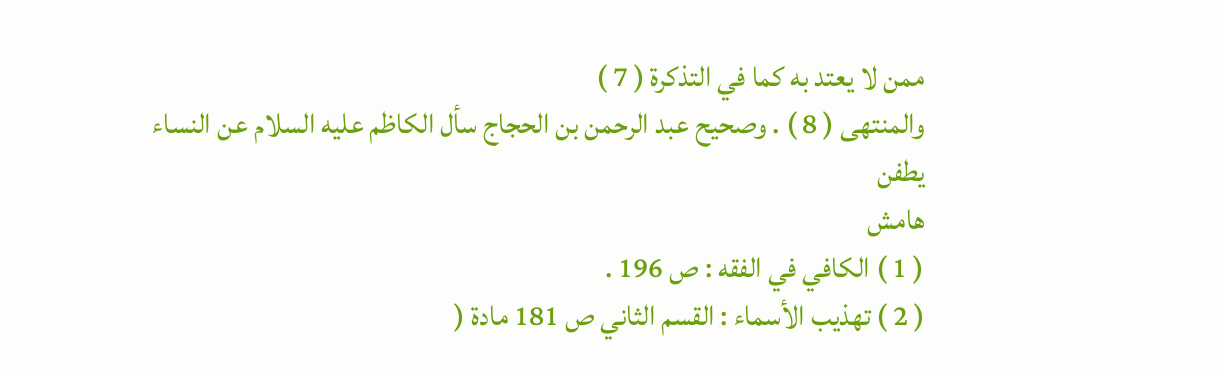ممن لا يعتد به كما في التذكرة ( 7 )
والمنتهى ( 8 ) . وصحيح عبد الرحمن بن الحجاج سأل الكاظم عليه السلام عن النساء يطفن
هامش
( 1 ) الكافي في الفقه : ص 196 .
( 2 ) تهذيب الأسماء : القسم الثاني ص 181 مادة (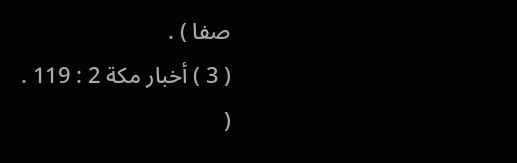صفا ) .
( 3 ) أخبار مكة 2 : 119 .
(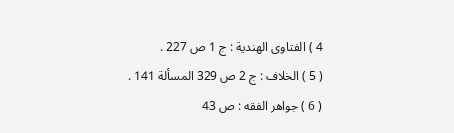4 ) الفتاوى الهندية : ج 1 ص 227 .
( 5 ) الخلاف : ج 2 ص 329 المسألة 141 .
( 6 ) جواهر الفقه : ص 43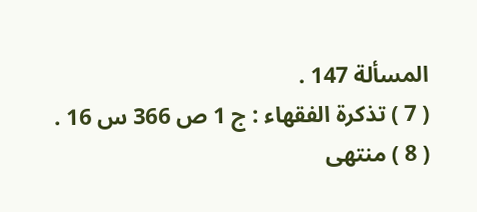المسألة 147 .
( 7 ) تذكرة الفقهاء : ج 1 ص 366 س 16 .
( 8 ) منتهى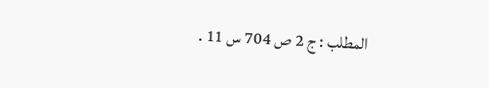المطلب : ج 2 ص 704 س 11 .